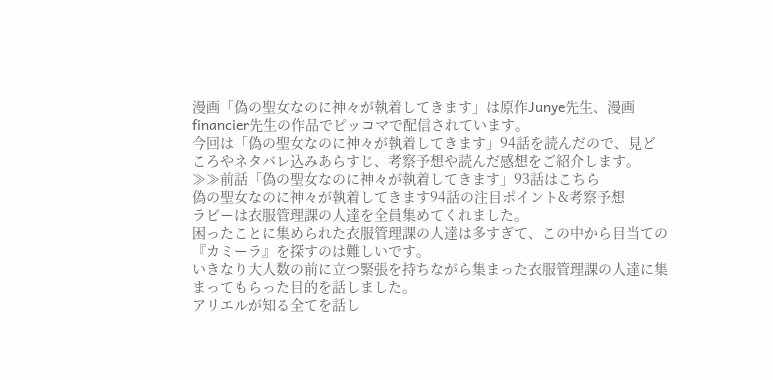漫画「偽の聖女なのに神々が執着してきます」は原作Junye先生、漫画financier先生の作品でピッコマで配信されています。
今回は「偽の聖女なのに神々が執着してきます」94話を読んだので、見どころやネタバレ込みあらすじ、考察予想や読んだ感想をご紹介します。
≫≫前話「偽の聖女なのに神々が執着してきます」93話はこちら
偽の聖女なのに神々が執着してきます94話の注目ポイント&考察予想
ラビーは衣服管理課の人達を全員集めてくれました。
困ったことに集められた衣服管理課の人達は多すぎて、この中から目当ての『カミーラ』を探すのは難しいです。
いきなり大人数の前に立つ緊張を持ちながら集まった衣服管理課の人達に集まってもらった目的を話しました。
アリエルが知る全てを話し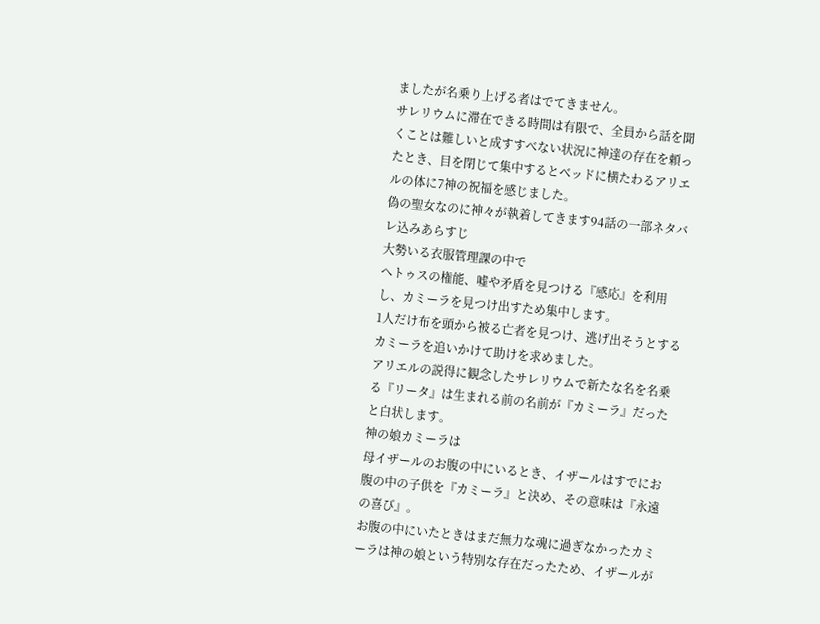ましたが名乗り上げる者はでてきません。
サレリウムに滞在できる時間は有限で、全員から話を聞くことは難しいと成すすべない状況に神達の存在を頼ったとき、目を閉じて集中するとベッドに横たわるアリエルの体に7神の祝福を感じました。
偽の聖女なのに神々が執着してきます94話の一部ネタバレ込みあらすじ
大勢いる衣服管理課の中で
へトゥスの権能、嘘や矛盾を見つける『感応』を利用し、カミーラを見つけ出すため集中します。
1人だけ布を頭から被る亡者を見つけ、逃げ出そうとするカミーラを追いかけて助けを求めました。
アリエルの説得に観念したサレリウムで新たな名を名乗る『リータ』は生まれる前の名前が『カミーラ』だったと白状します。
神の娘カミーラは
母イザールのお腹の中にいるとき、イザールはすでにお腹の中の子供を『カミーラ』と決め、その意味は『永遠の喜び』。
お腹の中にいたときはまだ無力な魂に過ぎなかったカミーラは神の娘という特別な存在だったため、イザールが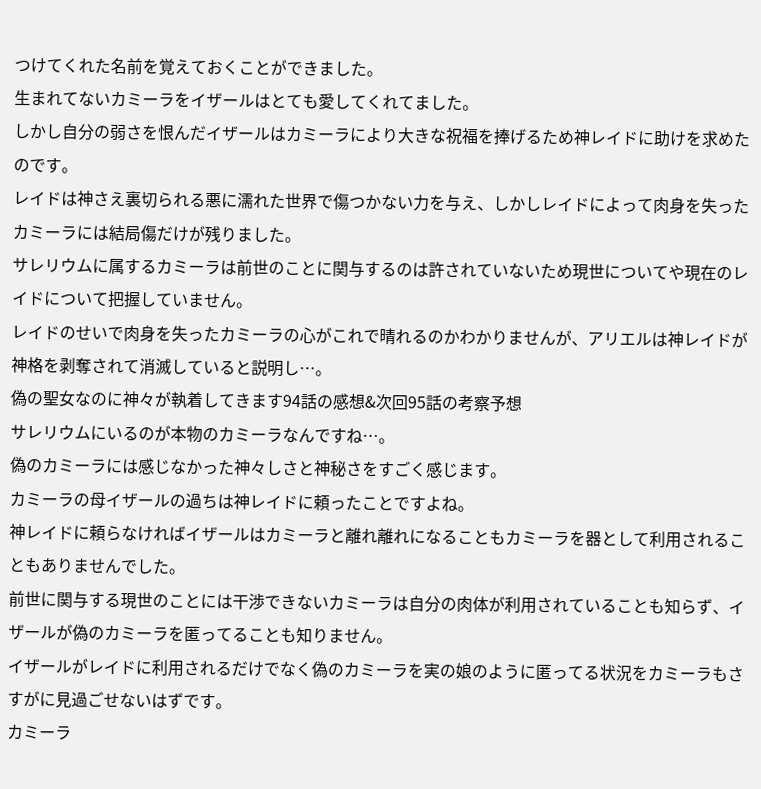つけてくれた名前を覚えておくことができました。
生まれてないカミーラをイザールはとても愛してくれてました。
しかし自分の弱さを恨んだイザールはカミーラにより大きな祝福を捧げるため神レイドに助けを求めたのです。
レイドは神さえ裏切られる悪に濡れた世界で傷つかない力を与え、しかしレイドによって肉身を失ったカミーラには結局傷だけが残りました。
サレリウムに属するカミーラは前世のことに関与するのは許されていないため現世についてや現在のレイドについて把握していません。
レイドのせいで肉身を失ったカミーラの心がこれで晴れるのかわかりませんが、アリエルは神レイドが神格を剥奪されて消滅していると説明し…。
偽の聖女なのに神々が執着してきます94話の感想&次回95話の考察予想
サレリウムにいるのが本物のカミーラなんですね…。
偽のカミーラには感じなかった神々しさと神秘さをすごく感じます。
カミーラの母イザールの過ちは神レイドに頼ったことですよね。
神レイドに頼らなければイザールはカミーラと離れ離れになることもカミーラを器として利用されることもありませんでした。
前世に関与する現世のことには干渉できないカミーラは自分の肉体が利用されていることも知らず、イザールが偽のカミーラを匿ってることも知りません。
イザールがレイドに利用されるだけでなく偽のカミーラを実の娘のように匿ってる状況をカミーラもさすがに見過ごせないはずです。
カミーラ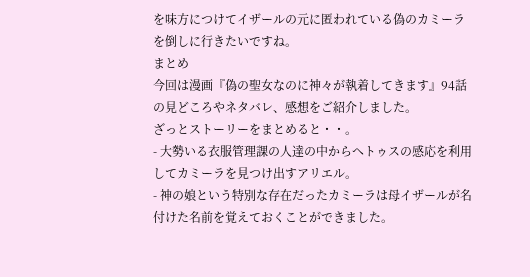を味方につけてイザールの元に匿われている偽のカミーラを倒しに行きたいですね。
まとめ
今回は漫画『偽の聖女なのに神々が執着してきます』94話の見どころやネタバレ、感想をご紹介しました。
ざっとストーリーをまとめると・・。
- 大勢いる衣服管理課の人達の中からへトゥスの感応を利用してカミーラを見つけ出すアリエル。
- 神の娘という特別な存在だったカミーラは母イザールが名付けた名前を覚えておくことができました。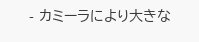- カミーラにより大きな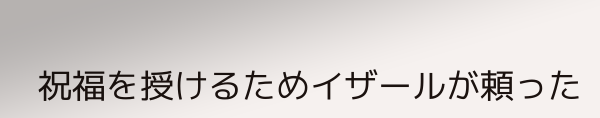祝福を授けるためイザールが頼った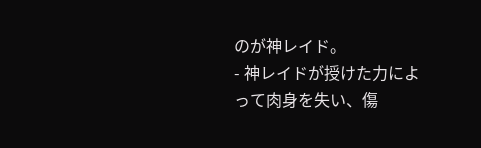のが神レイド。
- 神レイドが授けた力によって肉身を失い、傷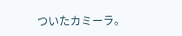ついたカミーラ。